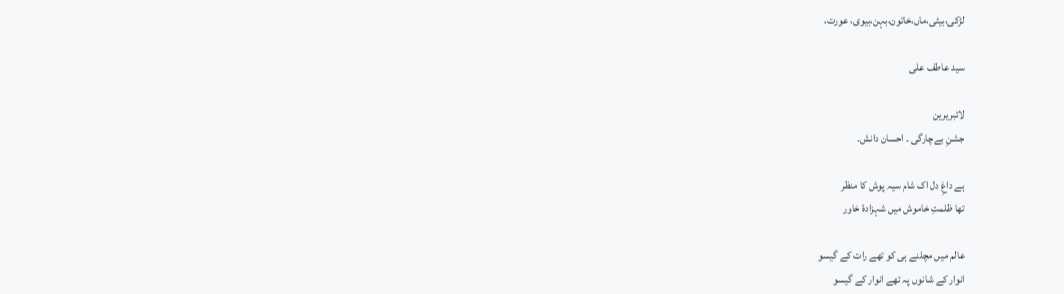لڑکی،بیٹی،ماں،خاتون،بہن،بیوی، عورت،

سید عاطف علی

لائبریرین
جشنِ بےچارگی ۔ احسان دانش۔

ہے داغِ دل اک شام سیہ پوش کا منظر
تھا ظلمتِ خاموش میں شہزادۂ خاور

عالم میں مچلنے ہی کو تھے رات کے گیسو
انوار کے شانوں پہ تھے انوار کے گیسو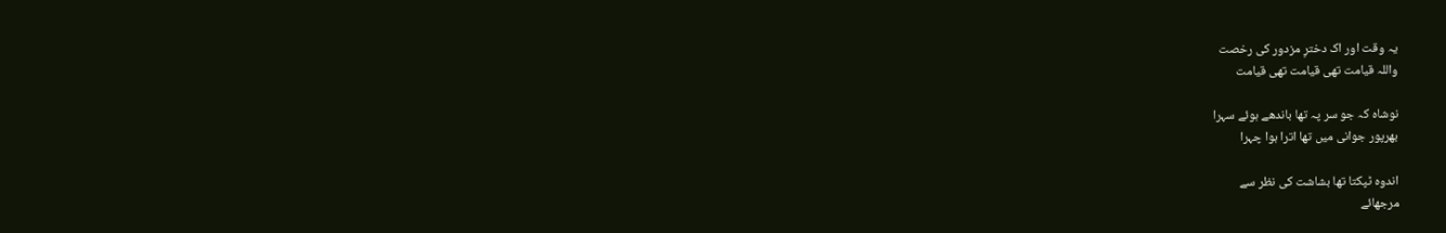یہ وقت اور اک دخترِ مزدور کی رخصت
واللہ قیامت تھی قیامت تھی قیامت

نوشاہ کہ جو سر پہ تھا باندھے ہوئے سہرا
بھرپور جوانی میں تھا اترا ہوا چہرا

اندوہ ٹپکتا تھا بشاشت کی نظر سے
مرجھائے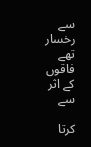سے رخسار تھے فاقوں کے اثر سے

کرتا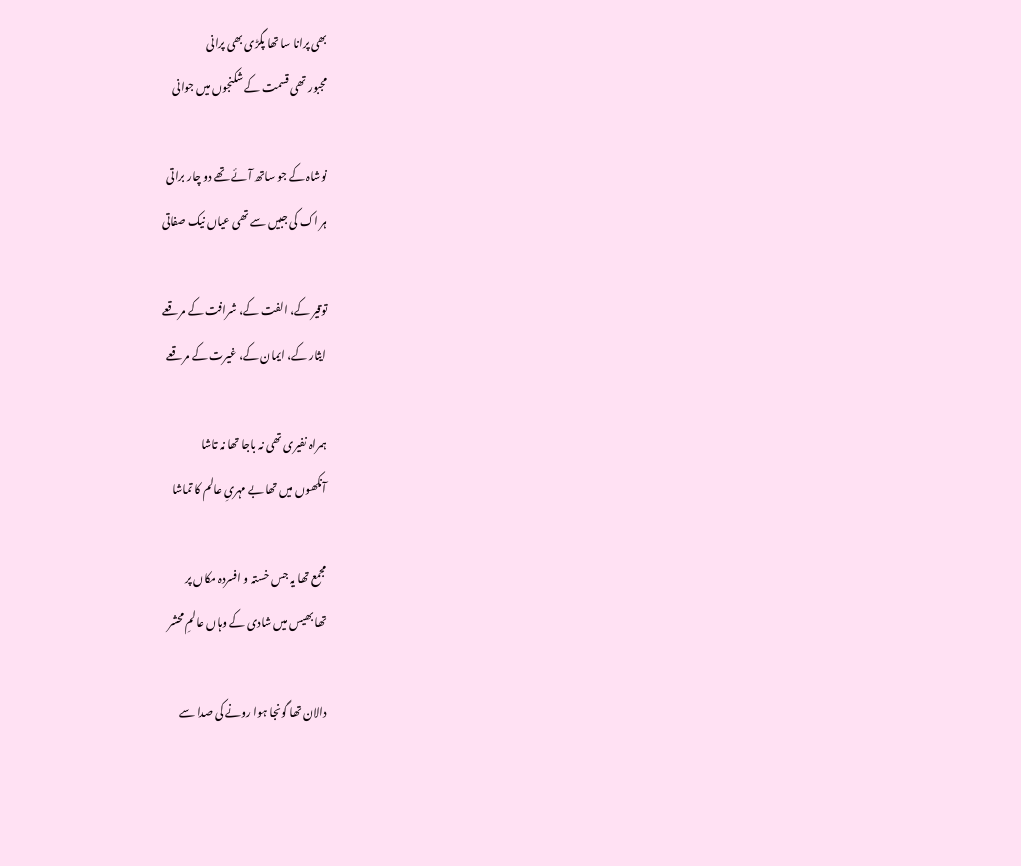بھی پرانا سا تھا پگڑی بھی پرانی
مجبور تھی قسمت کے شکنجوں میں جوانی

نوشاہ کے جو ساتھ آئے تھے دو چار براتی
ہر اک کی جبیں سے تھی عیاں نیک صفاتی

توقیر کے، الفت کے، شرافت کے مرقعے
ایثار کے، ایمان کے، غیرت کے مرقعے

ہمراہ نفیری تھی نہ باجا تھا نہ تاشا
آنکھوں میں تھا بے مہریِ عالم کا تماشا

مجمع تھا یہ جس خستہ و افسردہ مکاں پر
تھا بھیس میں شادی کے وہاں عالمِ محشر

دالان تھا گونجا ہوا رونے کی صدا سے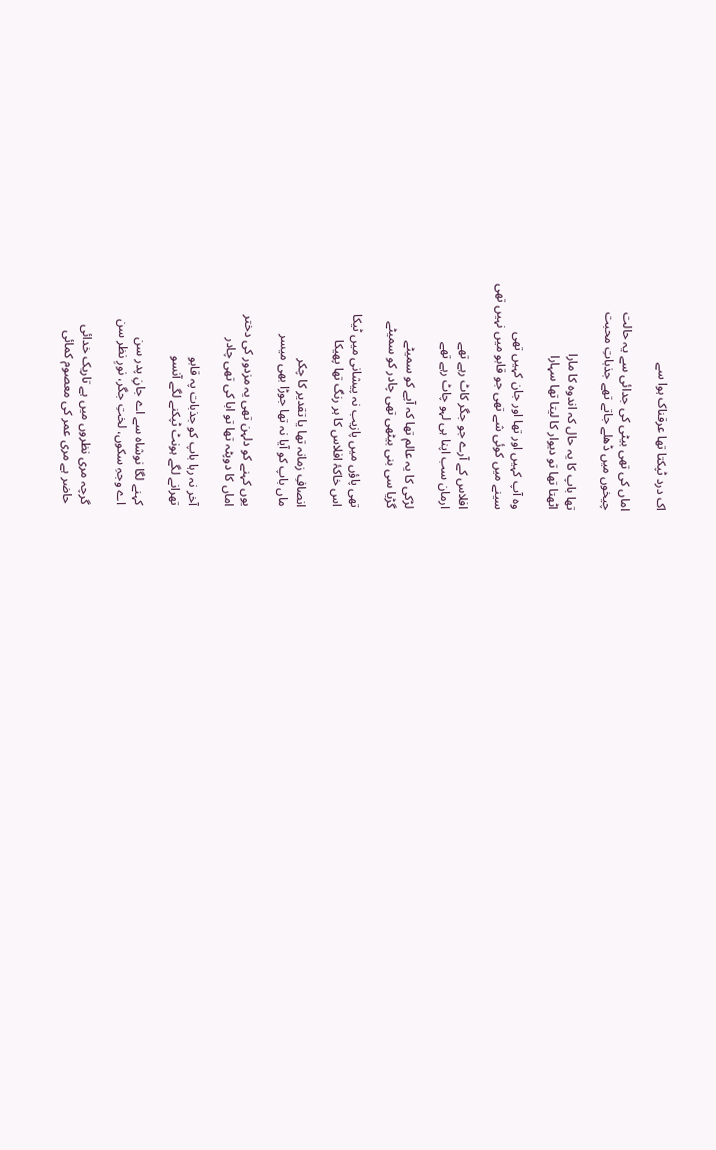اک درد ٹپکتا تھا عرقناک ہوا سے

اماں کی تھی بیٹی کی جدائی سے یہ حالت
چیخوں میں ڈھلے جاتے تھے جذباتِ محبت

تھا باپ کا یہ حال کہ اندوہ کا مارا
اٹھتا تھا تو دیوار کا لیتا تھا سہارا

وہ آپ کہیں اور تھا اور جان کہیں تھی
سینے میں کوئی شے تھی جو قابو میں نہیں تھی

افلاس کے آرے جو جگر کاٹ رہے تھے
ارمان سب اپنا ہی لہو چاٹ رہے تھے

لڑکی کا یہ عالم تھا کہ آپے کو سمیٹے
گڑیا سی بنی بیٹھی تھی چادر کو سمیٹے

تھی پاؤں میں پازیب نہ پیشانی میں ٹیکا
اس خاکۂ افلاس کا ہر رنگ تھا پھیکا

انصافِ زمانہ تھا یا تقدیر کا چکر
ماں باپ کو آیا نہ تھا جوڑا بھی میسر

یوں کہنے کو دلہن تھی یہ مزدور کی دختر
اماں کا دوپٹہ تھا تو ابا کی تھی چادر

آخر نہ رہا باپ کو جذبات پہ قابو
تھرانے لگے ہونٹ ٹپکنے لگے آنسو

کہنے لگا نوشاہ سے اے جانِ پدر سن
اے وجہِ سکوں، لختِ جگر، نورِ نظر سن

گرچہ مری نظروں میں ہے تاریک خدائی
حاضر ہے مری عمر کی معصوم کمائی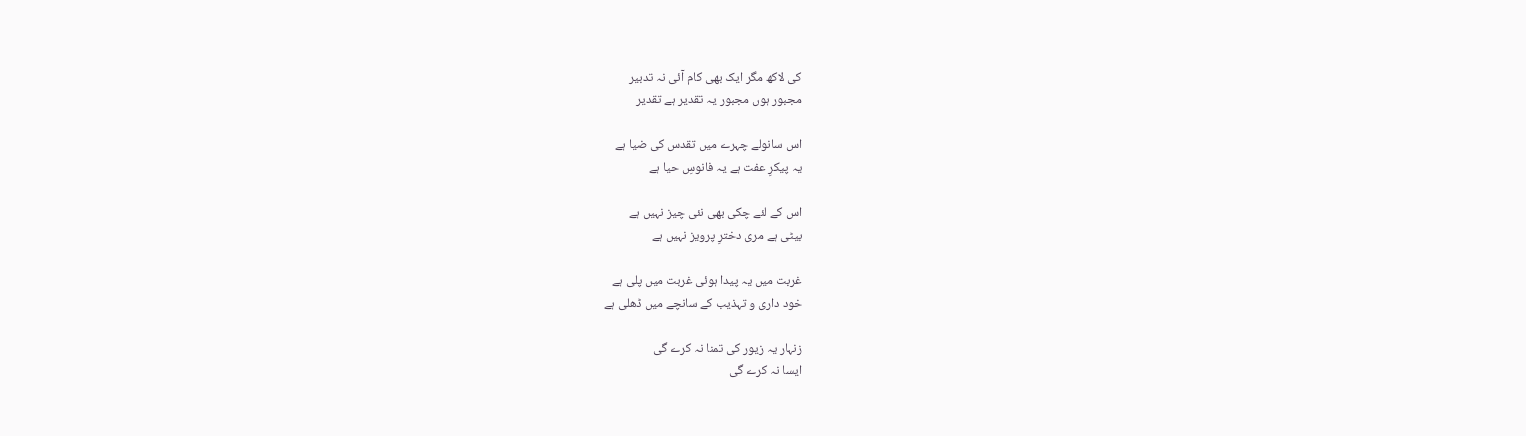کی لاکھ مگر ایک بھی کام آئی نہ تدبیر
مجبور ہوں مجبور یہ تقدیر ہے تقدیر

اس سانولے چہرے میں تقدس کی ضیا ہے
یہ پیکرِ عفت ہے یہ فانوسِ حیا ہے

اس کے لئے چکی بھی نئی چیز نہیں ہے
بیٹی ہے مری دخترِ پرویز نہیں ہے

غربت میں یہ پیدا ہوئی غربت میں پلی ہے
خود داری و تہذیب کے سانچے میں ڈھلی ہے

زنہار یہ زیور کی تمنا نہ کرے گی
ایسا نہ کرے گی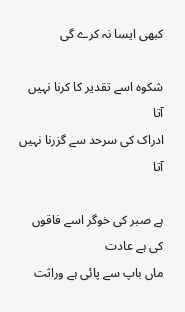کبھی ایسا نہ کرے گی

شکوہ اسے تقدیر کا کرنا نہیں آتا
ادراک کی سرحد سے گزرنا نہیں آتا

ہے صبر کی خوگر اسے فاقوں کی ہے عادت
ماں باپ سے پائی ہے وراثت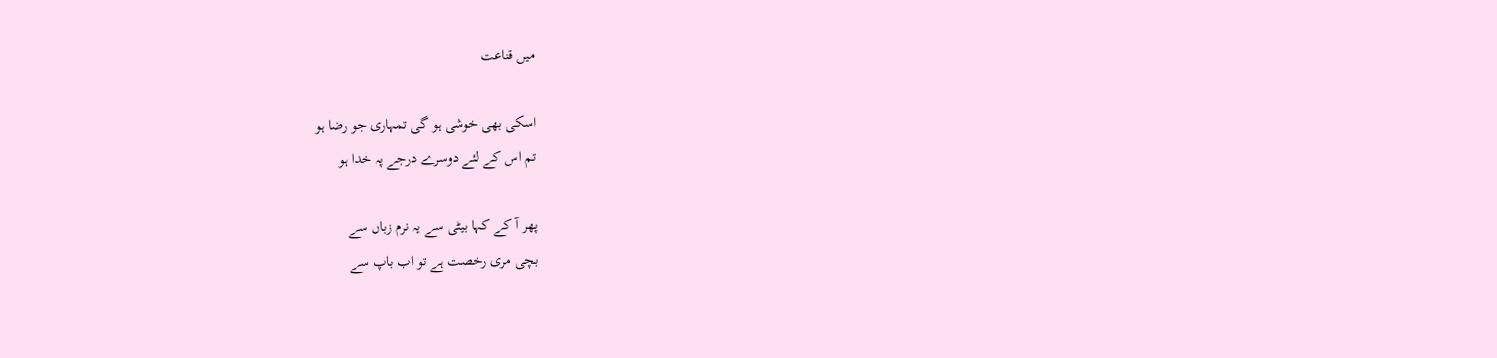میں قناعت

اسکی بھی خوشی ہو گی تمہاری جو رضا ہو
تم اس کے لئے دوسرے درجے پہ خدا ہو

پھر آ کے کہا بیٹی سے یہ نرم زباں سے
بچی مری رخصت ہے تو اب باپ سے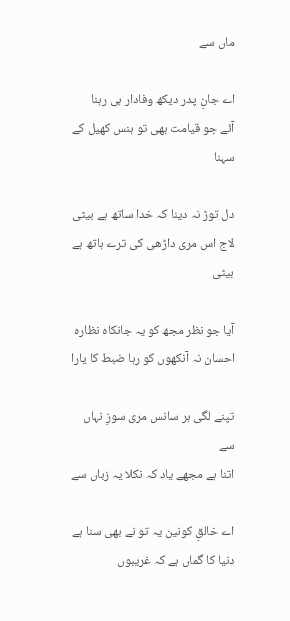ماں سے

اے جانِ پدر دیکھ وفادار ہی رہنا
آئے جو قیامت بھی تو ہنس کھیل کے سہنا

دل توڑ نہ دینا کہ خدا ساتھ ہے بیٹی
لاج اس مری داڑھی کی ترے ہاتھ ہے بیٹی

آیا جو نظر مجھ کو یہ جانکاہ نظارہ
احسان نہ آنکھوں کو رہا ضبط کا یارا

تپنے لگی ہر سانس مری سوزِ نہاں سے
اتنا ہے مجھے یاد کہ نکلا یہ زباں سے

اے خالقِ کونین یہ تو نے بھی سنا ہے
دنیا کا گماں ہے کہ غریبوں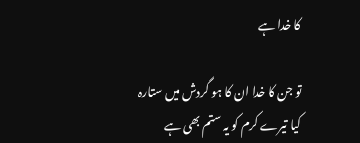کا خدا ہے

تو جن کا خدا ان کا ہو گردش میں ستارہ
کیا تیرے کرم کو یہ ستم بھی ہے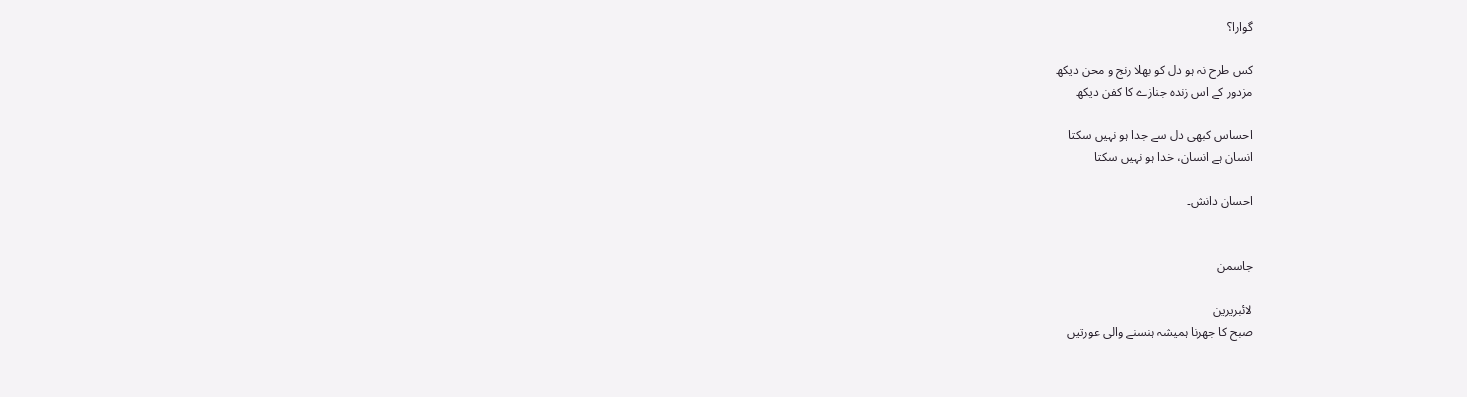گوارا؟

کس طرح نہ ہو دل کو بھلا رنج و محن دیکھ
مزدور کے اس زندہ جنازے کا کفن دیکھ

احساس کبھی دل سے جدا ہو نہیں سکتا
انسان ہے انسان، خدا ہو نہیں سکتا

احسان دانش۔


جاسمن

لائبریرین
صبح کا جھرنا ہمیشہ ہنسنے والی عورتیں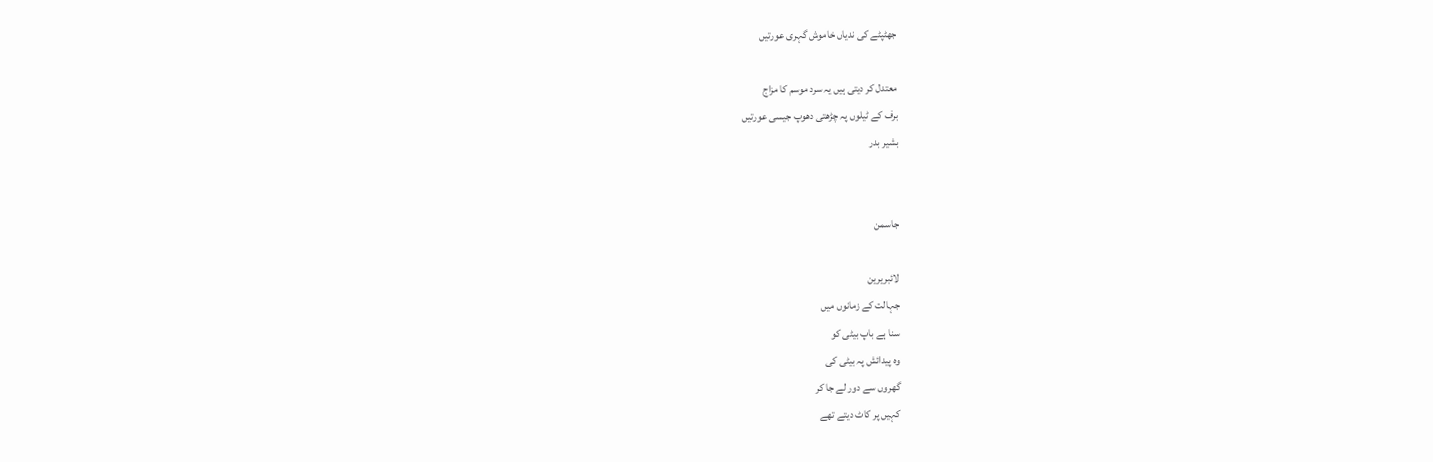جھٹپٹے کی ندیاں خاموش گہری عورتیں

معتدل کر دیتی ہیں یہ سرد موسم کا مزاج
برف کے ٹیلوں پہ چڑھتی دھوپ جیسی عورتیں
بشیر بدر


جاسمن

لائبریرین
جہالت کے زمانوں میں
سنا ہے باپ بیٹی کو
وہ پیدائش پہ بیٹی کی
گھروں سے دور لے جا کر
کہیں پر کاٹ دیتے تھے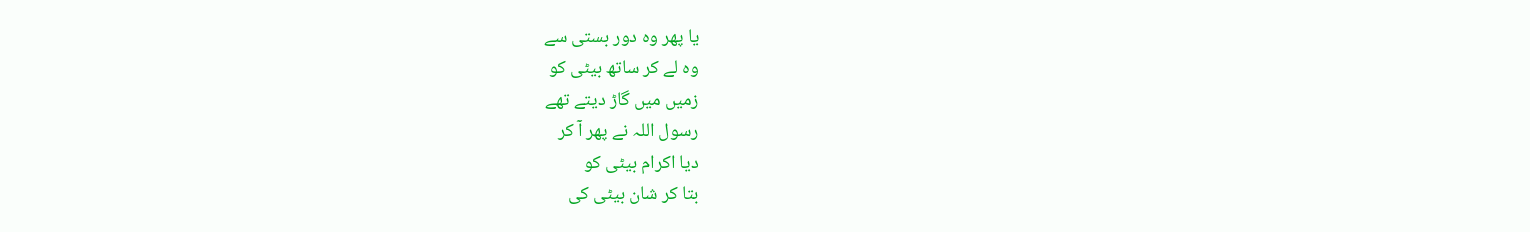یا پھر وہ دور بستی سے
وہ لے کر ساتھ بیٹی کو
زمیں میں گاڑ دیتے تھے
رسول اللہ نے پھر آ کر
دیا اکرام بیٹی کو
بتا کر شان بیٹی کی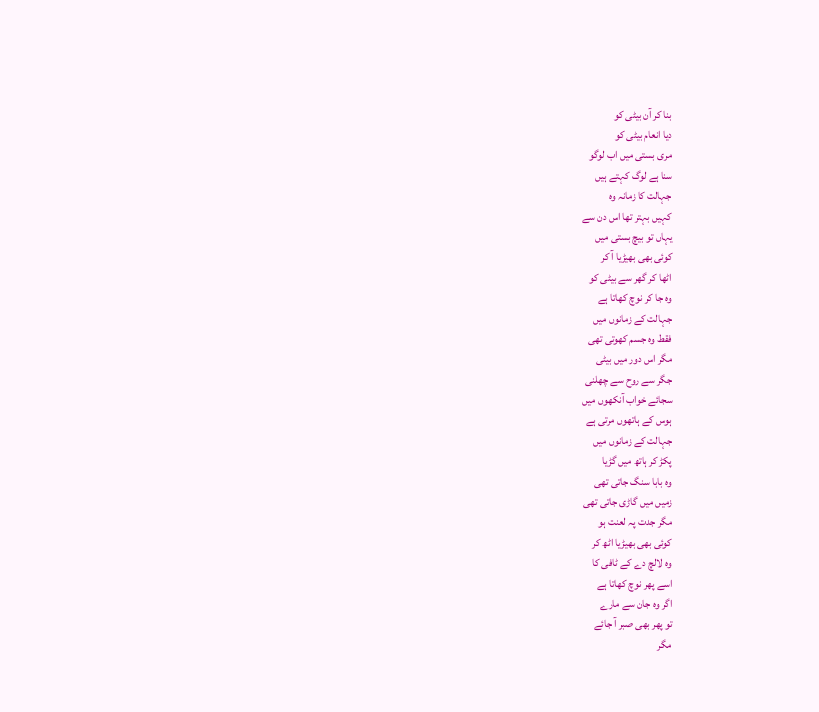بنا کر آن بیٹی کو
دیا انعام بیٹی کو
مری بستی میں اب لوگو
سنا ہے لوگ کہتے ہیں
جہالت کا زمانہ وہ
کہیں بہتر تھا اس دن سے
یہاں تو بیچ بستی میں
کوئی بھی بھیڑیا آ کر
اٹھا کر گھر سے بیٹی کو
وہ جا کر نوچ کھاتا ہے
جہالت کے زمانوں میں
فقط وہ جسم کھوتی تھی
مگر اس دور میں بیٹی
جگر سے روح سے چھلنی
سجائے خواب آنکھوں میں
ہوس کے ہاتھوں مرتی ہے
جہالت کے زمانوں میں
پکڑ کر ہاتھ میں گڑیا
وہ بابا سنگ جاتی تھی
زمیں میں گاڑی جاتی تھی
مگر جدت پہ لعنت ہو
کوئی بھی بھیڑیا اٹھ کر
وہ لالچ دے کے ٹافی کا
اسے پھر نوچ کھاتا ہے
اگر وہ جان سے مارے
تو پھر بھی صبر آ جائے
مگر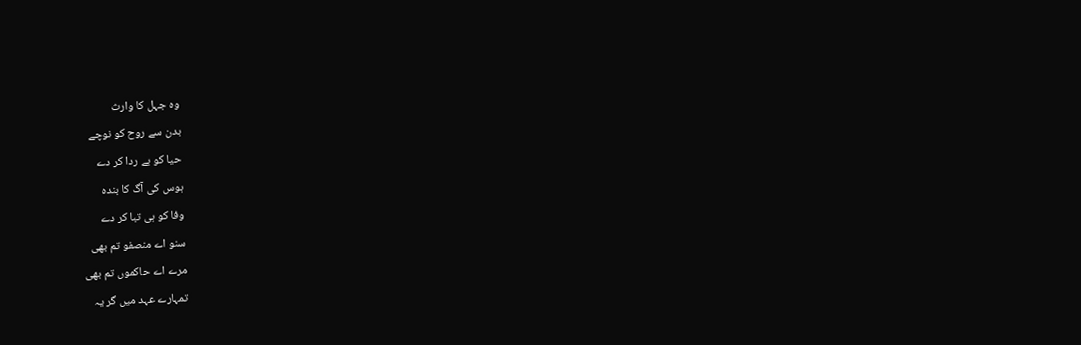وہ جہل کا وارث
بدن سے روح کو نوچے
حیا کو بے ردا کر دے
ہوس کی آگ کا بندہ
وفا کو ہی تبا کر دے
سنو اے منصفو تم بھی
مرے اے حاکموں تم بھی
تمہارے عہد میں گر یہ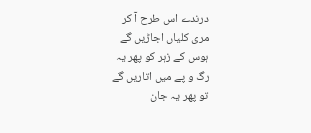درندے اس طرح آ کر
مری کلیاں اجاڑیں گے
ہوس کے زہر کو پھر یہ
رگ و پے میں اتاریں گے
تو پھر یہ جان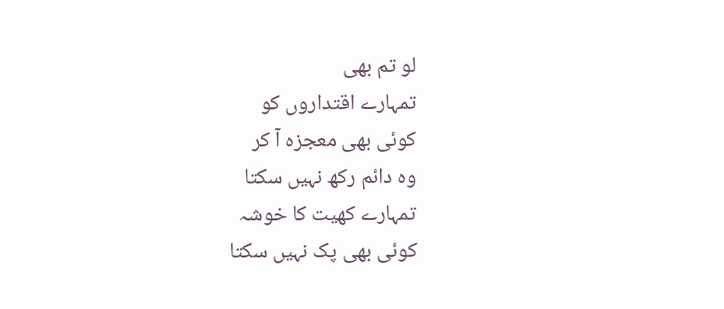لو تم بھی
تمہارے اقتداروں کو
کوئی بھی معجزہ آ کر
وہ دائم رکھ نہیں سکتا
تمہارے کھیت کا خوشہ
کوئی بھی پک نہیں سکتا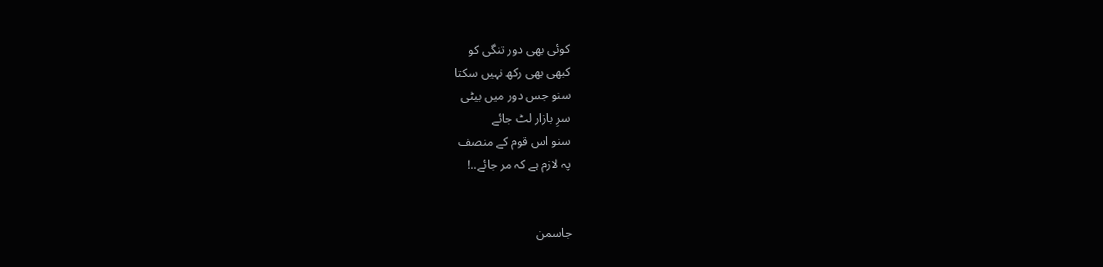کوئی بھی دور تنگی کو
کبھی بھی رکھ نہیں سکتا
سنو جس دور میں بیٹی
سرِ بازار لٹ جائے
سنو اس قوم کے منصف
پہ لازم ہے کہ مر جائے..!


جاسمن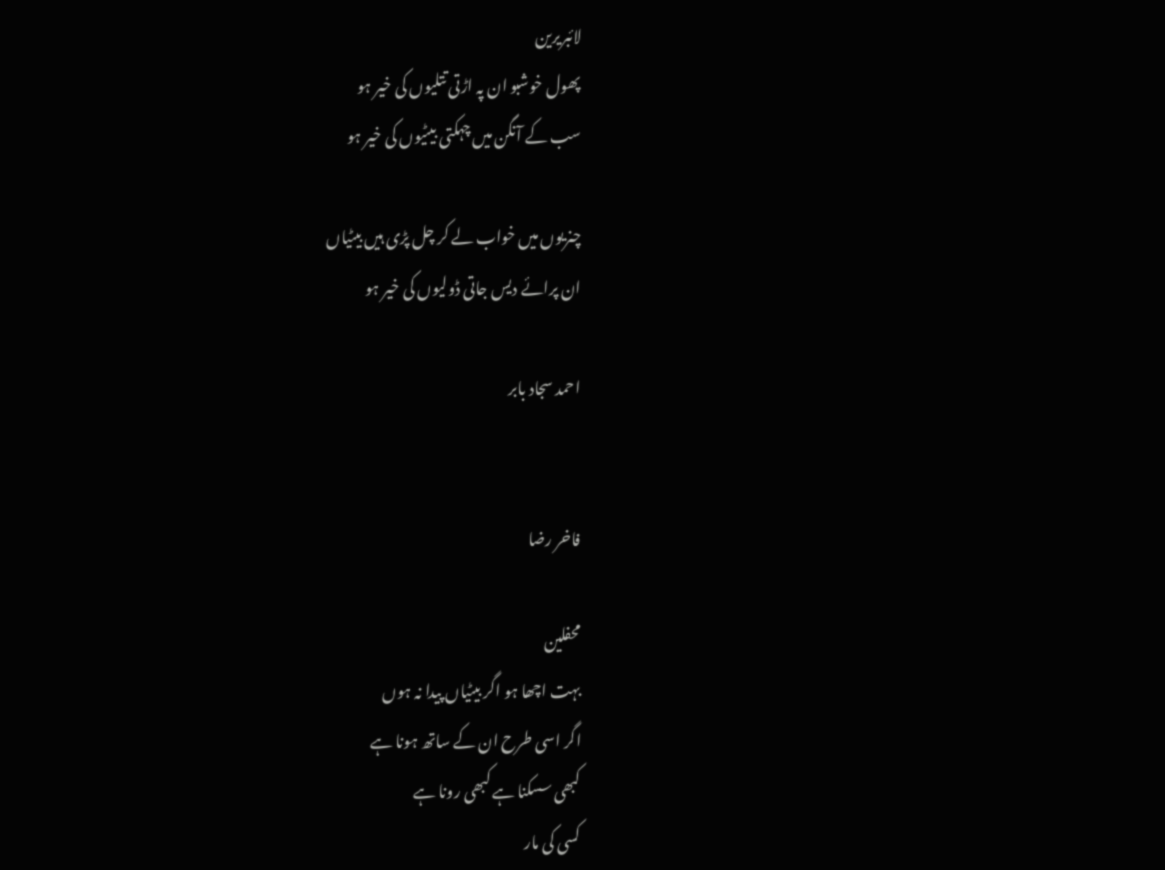لائبریرین
پھول خوشبو ان پہ اڑتی تتلیوں کی خیر ہو
سب کے آنگن میں چہکتی بیٹیوں کی خیر ہو

چنریوں میں خواب لے کر چل پڑی ہیں بیٹیاں
ان پرائے دیس جاتی ڈولیوں کی خیر ہو

احمد سجاد بابر


فاخر رضا

محفلین
بہت اچھا ہو اگر بیٹیاں پیدا نہ ہوں
اگر اسی طرح ان کے ساتھ ہونا ہے
کبھی سسکنا ہے کبھی رونا ہے
کسی کی مار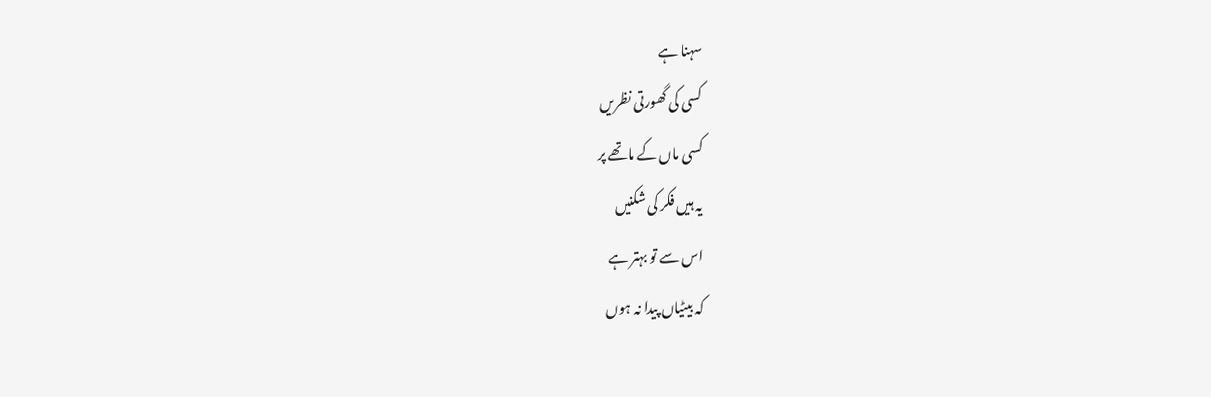سہنا ہے
کسی کی گھورتی نظریں
کسی ماں کے ماتھے پر
یہ ہیں فکر کی شکنیں
اس سے تو بہتر ہے
کہ بیٹیاں پیدا نہ ہوں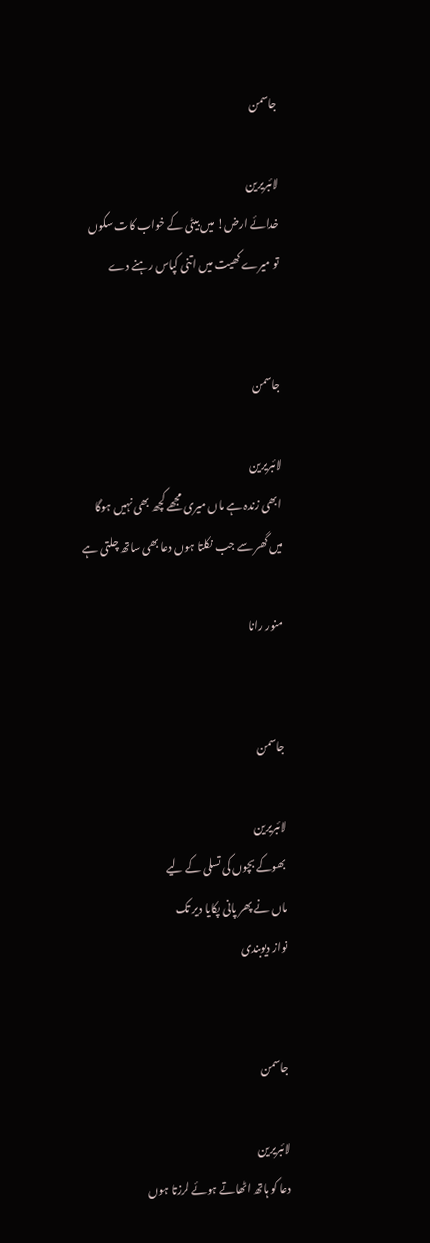جاسمن

لائبریرین
خدائے ارض! میں بیٹی کے خواب کات سکوں
تو میرے کھیت میں اتنی کپاس رہنے دے


جاسمن

لائبریرین
ابھی زندہ ہے ماں میری مجھے کچھ بھی نہیں ہوگا
میں گھر سے جب نکلتا ہوں دعا بھی ساتھ چلتی ہے

منور رانا


جاسمن

لائبریرین
بھوکے بچوں کی تسلی کے لیے
ماں نے پھر پانی پکایا دیر تک
نواز دیوبندی


جاسمن

لائبریرین
دعا کو ہاتھ اٹھاتے ہوئے لرزتا ہوں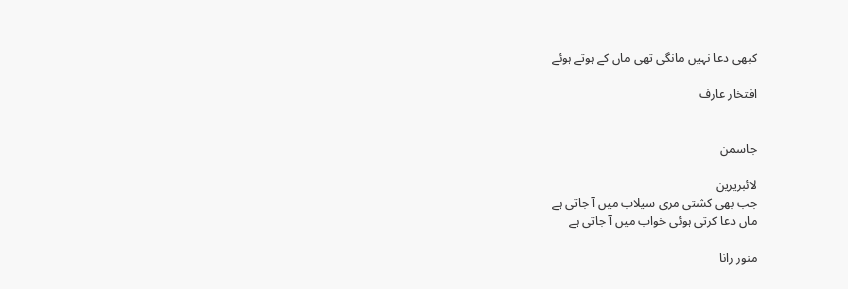کبھی دعا نہیں مانگی تھی ماں کے ہوتے ہوئے

افتخار عارف


جاسمن

لائبریرین
جب بھی کشتی مری سیلاب میں آ جاتی ہے
ماں دعا کرتی ہوئی خواب میں آ جاتی ہے

منور رانا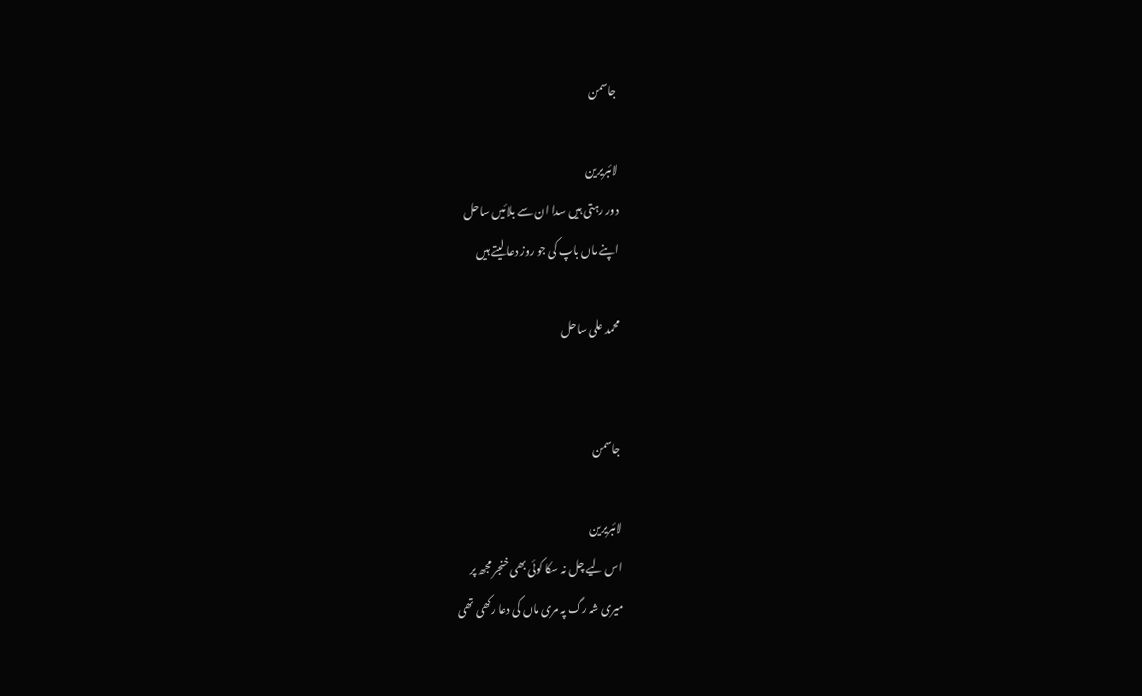جاسمن

لائبریرین
دور رہتی ہیں سدا ان سے بلائیں ساحل
اپنے ماں باپ کی جو روز دعا لیتے ہیں

محمد علی ساحل


جاسمن

لائبریرین
اس لیے چل نہ سکا کوئی بھی خنجر مجھ پر
میری شہ رگ پہ مری ماں کی دعا رکھی تھی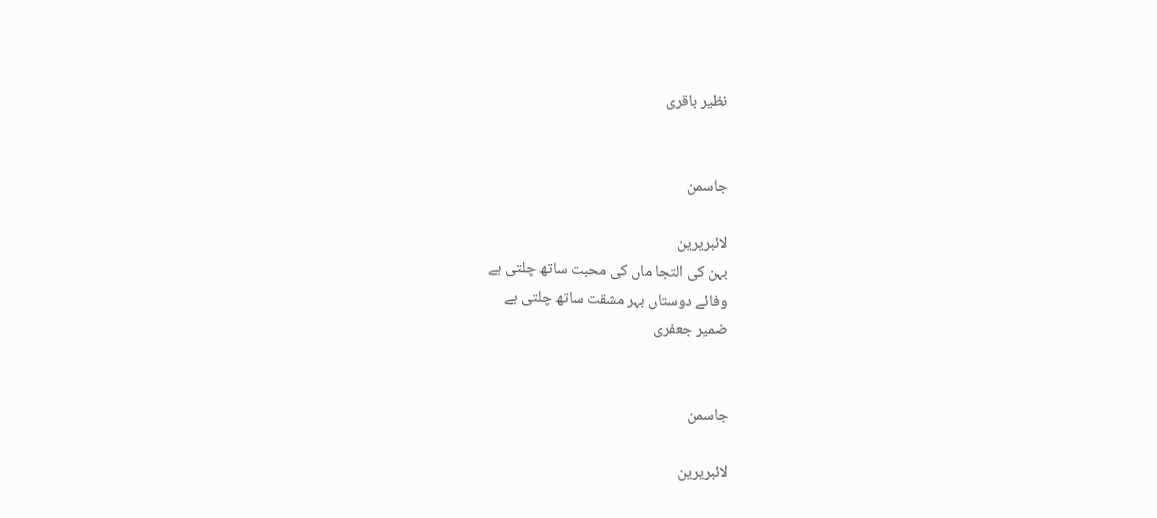نظیر باقری


جاسمن

لائبریرین
بہن کی التجا ماں کی محبت ساتھ چلتی ہے
وفائے دوستاں بہر مشقت ساتھ چلتی ہے
ضمیر جعفری


جاسمن

لائبریرین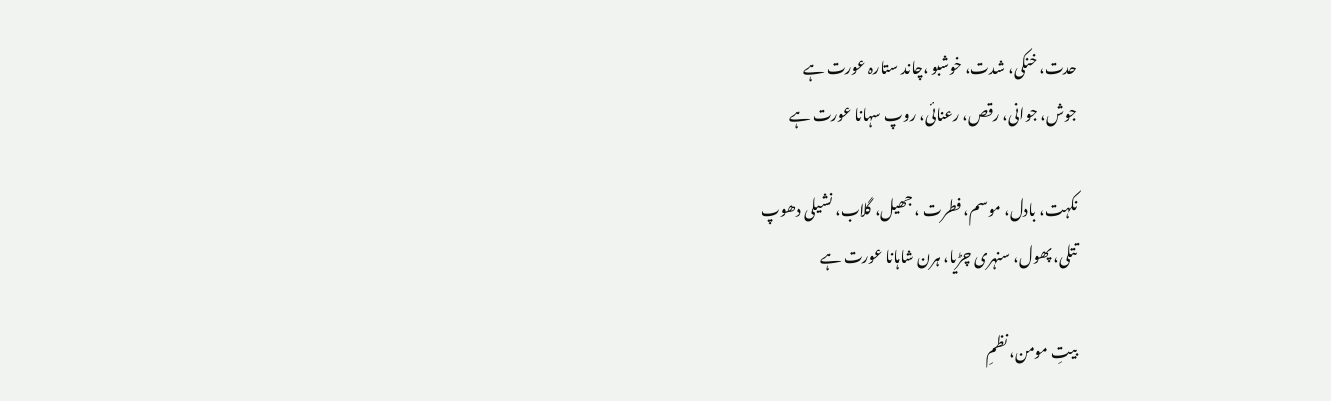حدت، خنکی، شدت، خوشبو ،چاند ستارہ عورت ہے
جوش، جوانی، رقص، رعنائی، روپ سہانا عورت ہے

نکہت، بادل، موسم، فطرت ، جھیل، گلاب، نشیلی دھوپ
تتلی، پھول، سنہری چڑیا، ہرن شاہانا عورت ہے

بیتِ مومن، نظمِ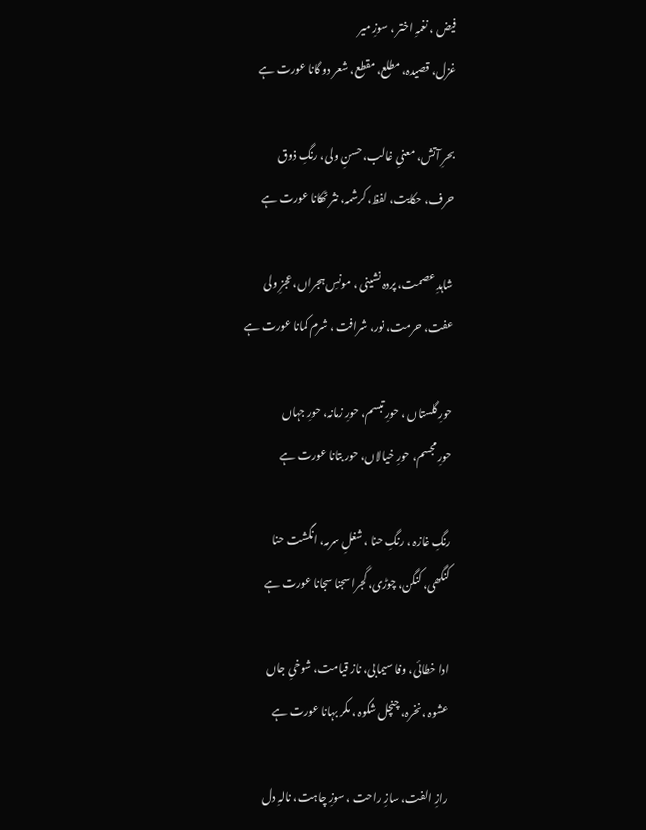فیض ، نغمہِ اختر ، سوزِ میر
غزل، قصیدہ، مطلع، مقطع، شعر دو گانا عورت ہے

بحرِ آتش، معنیِ غالب، حسنِ ولی، رنگِ ذوق
حرف، حکایت، لفظ، کرشمہ، نثر ٹھکانا عورت ہے

شاہدِ عصمت، پردہ نشینی ، مونسِ ہجراں، عجزِ ولی
عفت، حرمت، نور، شرافت ، شرم کمانا عورت ہے

حورِ گلستاں ، حورِ تبسم، حورِ زمانہ، حورِ جہاں
حورِ مجسم، حورِ خیالاں، حور بتانا عورت ہے

رنگِ غازہ ، رنگِ حنا ، شغلِ سرمہ، انگشت حنا
کنگھی، کنگن، چوڑی، گجرا سجنا سجانا عورت ہے

ادا خطائی، وفا سیمابی، ناز قیامت، شوخیِ جاں
عشوہ ،نخرہ، چنچل شکوہ ، مکر بہانا عورت ہے

رازِ الفت، سازِ راحت ، سوزِ چاہت، نالہِ دل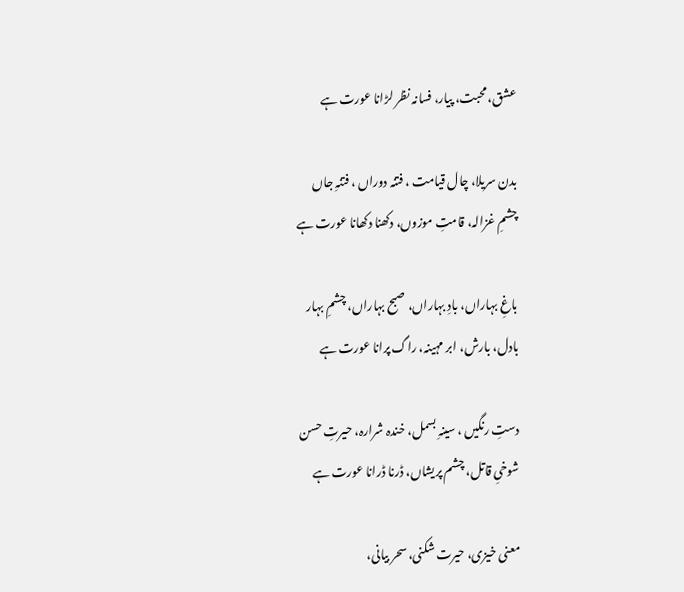عشق، محبت، پیار، فسانہ نظر لڑانا عورت ہے

بدن سریلا، چال قیامت ، فتنہ دوراں ، فتنہِ جاں
چشمِ غزالہ، قامتِ موزوں، دکھنا دکھانا عورت ہے

باغِ بہاراں، بادِ بہاراں، صبح بہاراں، چشمِ بہار
بادل، بارش، ابر مہینہ، راگ پرانا عورت ہے

دستِ رنگیں ، سینہِ بسمل، خندہ شرارہ، حیرتِ حسن
شوخیِ قاتل، چشم پریشاں، ڈرنا ڈرانا عورت ہے

معنی خیزی، حیرت شکنی، سحر بیانی،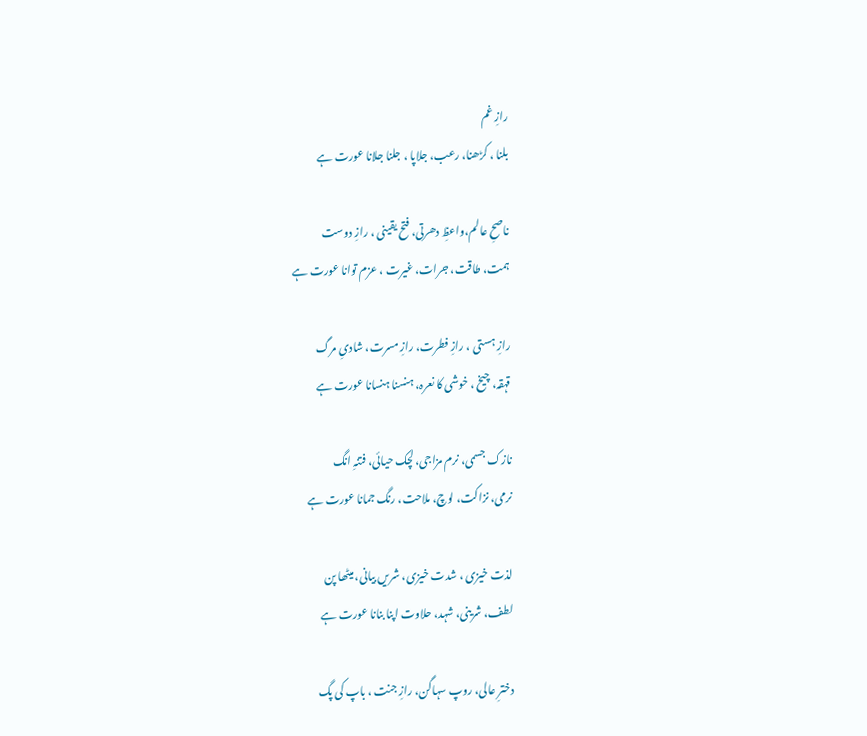رازِ غم
بلنا ، کڑھنا، رعب، جلاپا ، جلنا جلانا عورت ہے

ناصحِ عالم،واعظِ دھرتی، فتح یقینی ، رازِ دوست
ہمت، طاقت، جرات، غیرت ، عزم توانا عورت ہے

رازِ ہستی ، رازِ فطرت، رازِ مسرت، شادیِ مرگ
قہقہ، چیخ ، خوشی کا نعرہ، ہنسنا ہنسانا عورت ہے

نازک جسمی، نرم مزاجی، لچک حیائی، فتنہِ انگ
نرمی، نزاکت، لوچ، ملاحت، رنگ جمانا عورت ہے

لذت خیزی ، شدت خیزی، شریں بیانی، میٹھا پن
لطف، شرینی، شہد، حلاوت اپنا بنانا عورت ہے

دخترِ عالی، روپ سہاگن، رازِ جنت ، باپ کی پگ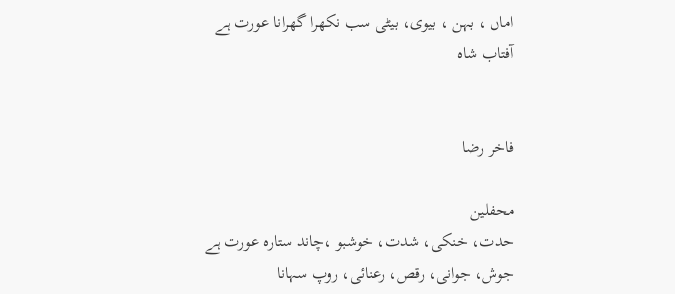اماں ، بہن ، بیوی، بیٹی سب نکھرا گھرانا عورت ہے
آفتاب شاہ


فاخر رضا

محفلین
حدت، خنکی، شدت، خوشبو ،چاند ستارہ عورت ہے
جوش، جوانی، رقص، رعنائی، روپ سہانا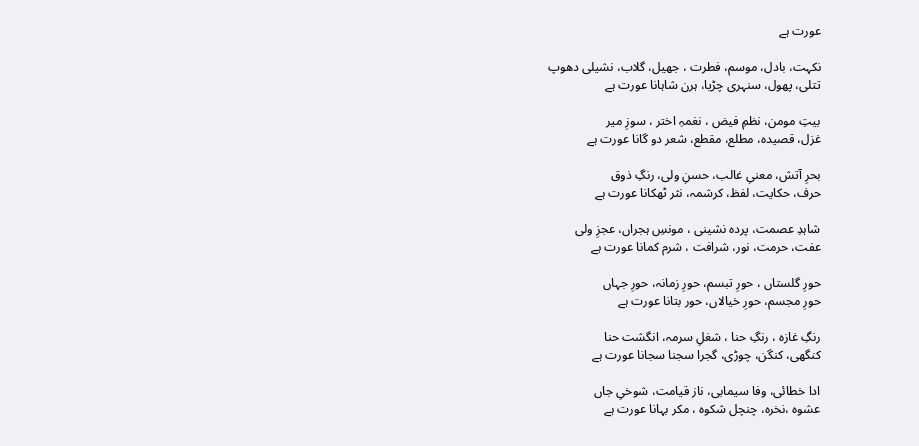عورت ہے

نکہت، بادل، موسم، فطرت ، جھیل، گلاب، نشیلی دھوپ
تتلی، پھول، سنہری چڑیا، ہرن شاہانا عورت ہے

بیتِ مومن، نظمِ فیض ، نغمہِ اختر ، سوزِ میر
غزل، قصیدہ، مطلع، مقطع، شعر دو گانا عورت ہے

بحرِ آتش، معنیِ غالب، حسنِ ولی، رنگِ ذوق
حرف، حکایت، لفظ، کرشمہ، نثر ٹھکانا عورت ہے

شاہدِ عصمت، پردہ نشینی ، مونسِ ہجراں، عجزِ ولی
عفت، حرمت، نور، شرافت ، شرم کمانا عورت ہے

حورِ گلستاں ، حورِ تبسم، حورِ زمانہ، حورِ جہاں
حورِ مجسم، حورِ خیالاں، حور بتانا عورت ہے

رنگِ غازہ ، رنگِ حنا ، شغلِ سرمہ، انگشت حنا
کنگھی، کنگن، چوڑی، گجرا سجنا سجانا عورت ہے

ادا خطائی، وفا سیمابی، ناز قیامت، شوخیِ جاں
عشوہ ،نخرہ، چنچل شکوہ ، مکر بہانا عورت ہے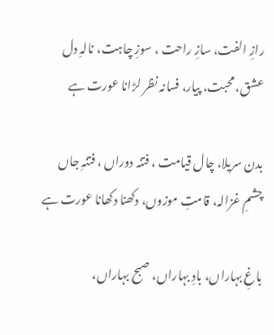رازِ الفت، سازِ راحت ، سوزِ چاہت، نالہِ دل
عشق، محبت، پیار، فسانہ نظر لڑانا عورت ہے

بدن سریلا، چال قیامت ، فتنہ دوراں ، فتنہِ جاں
چشمِ غزالہ، قامتِ موزوں، دکھنا دکھانا عورت ہے

باغِ بہاراں، بادِ بہاراں، صبح بہاراں،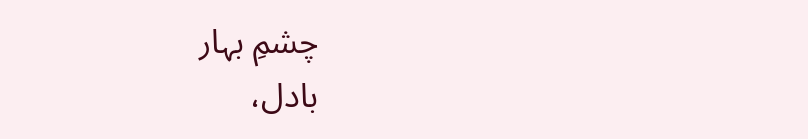چشمِ بہار
بادل،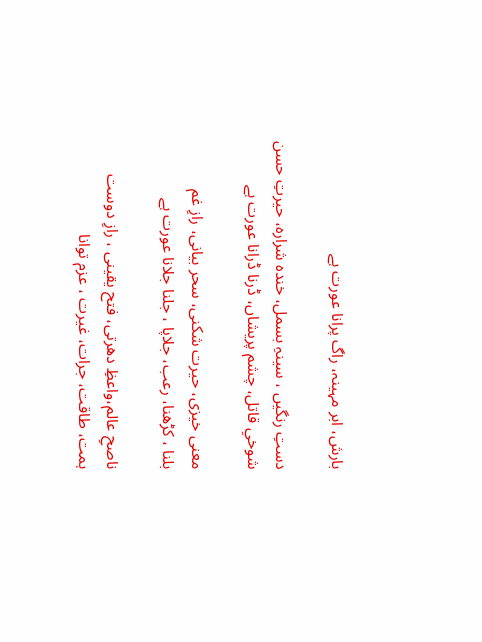بارش، ابر مہینہ، راگ پرانا عورت ہے

دستِ رنگیں ، سینہِ بسمل، خندہ شرارہ، حیرتِ حسن
شوخیِ قاتل، چشم پریشاں، ڈرنا ڈرانا عورت ہے

معنی خیزی، حیرت شکنی، سحر بیانی، رازِ غم
بلنا ، کڑھنا، رعب، جلاپا ، جلنا جلانا عورت ہے

ناصحِ عالم،واعظِ دھرتی، فتح یقینی ، رازِ دوست
ہمت، طاقت، جرات، غیرت ، عزم توانا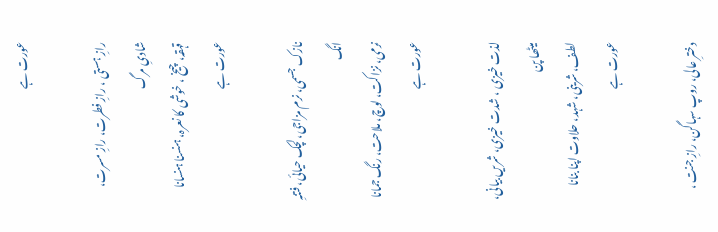عورت ہے

رازِ ہستی ، رازِ فطرت، رازِ مسرت، شادیِ مرگ
قہقہ، چیخ ، خوشی کا نعرہ، ہنسنا ہنسانا عورت ہے

نازک جسمی، نرم مزاجی، لچک حیائی، فتنہِ انگ
نرمی، نزاکت، لوچ، ملاحت، رنگ جمانا عورت ہے

لذت خیزی ، شدت خیزی، شریں بیانی، میٹھا پن
لطف، شرینی، شہد، حلاوت اپنا بنانا عورت ہے

دخترِ عالی، روپ سہاگن، رازِ جنت ،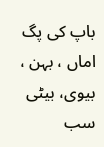باپ کی پگ
اماں ، بہن ، بیوی، بیٹی سب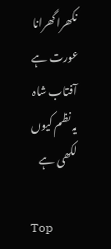نکھرا گھرانا عورت ہے
آفتاب شاہ
یہ نظم کیوں لکھی ہے

Top